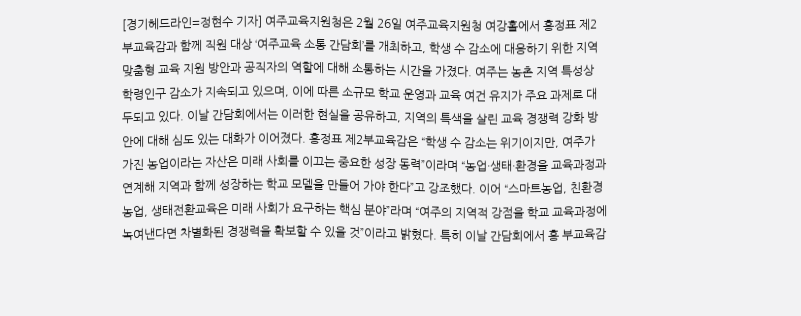[경기헤드라인=정현수 기자] 여주교육지원청은 2월 26일 여주교육지원청 여강홀에서 홍정표 제2부교육감과 함께 직원 대상 ‘여주교육 소통 간담회’를 개최하고, 학생 수 감소에 대응하기 위한 지역 맞춤형 교육 지원 방안과 공직자의 역할에 대해 소통하는 시간을 가졌다. 여주는 농촌 지역 특성상 학령인구 감소가 지속되고 있으며, 이에 따른 소규모 학교 운영과 교육 여건 유지가 주요 과제로 대두되고 있다. 이날 간담회에서는 이러한 현실을 공유하고, 지역의 특색을 살린 교육 경쟁력 강화 방안에 대해 심도 있는 대화가 이어졌다. 홍정표 제2부교육감은 “학생 수 감소는 위기이지만, 여주가 가진 농업이라는 자산은 미래 사회를 이끄는 중요한 성장 동력”이라며 “농업·생태·환경을 교육과정과 연계해 지역과 함께 성장하는 학교 모델을 만들어 가야 한다”고 강조했다. 이어 “스마트농업, 친환경 농업, 생태전환교육은 미래 사회가 요구하는 핵심 분야”라며 “여주의 지역적 강점을 학교 교육과정에 녹여낸다면 차별화된 경쟁력을 확보할 수 있을 것”이라고 밝혔다. 특히 이날 간담회에서 홍 부교육감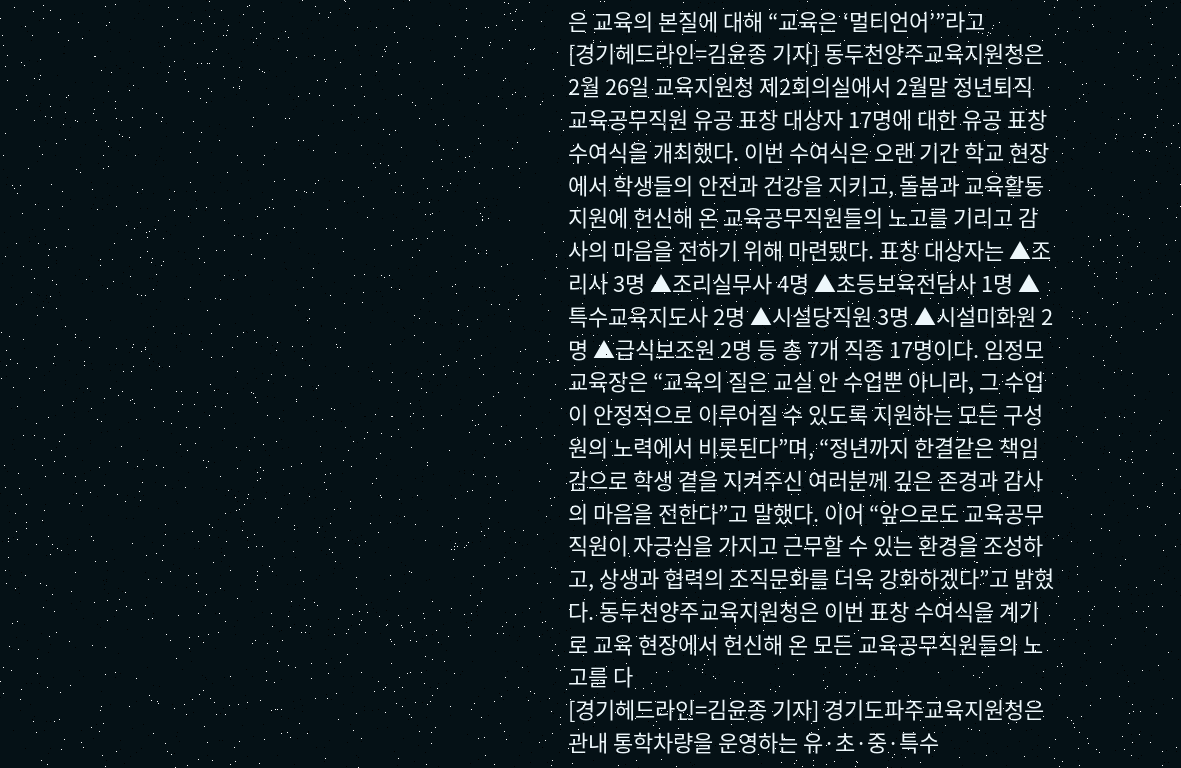은 교육의 본질에 대해 “교육은 ‘멀티언어’”라고
[경기헤드라인=김윤종 기자] 동두천양주교육지원청은 2월 26일 교육지원청 제2회의실에서 2월말 정년퇴직 교육공무직원 유공 표창 대상자 17명에 대한 유공 표창 수여식을 개최했다. 이번 수여식은 오랜 기간 학교 현장에서 학생들의 안전과 건강을 지키고, 돌봄과 교육활동 지원에 헌신해 온 교육공무직원들의 노고를 기리고 감사의 마음을 전하기 위해 마련됐다. 표창 대상자는 ▲조리사 3명 ▲조리실무사 4명 ▲초등보육전담사 1명 ▲특수교육지도사 2명 ▲시설당직원 3명 ▲시설미화원 2명 ▲급식보조원 2명 등 총 7개 직종 17명이다. 임정모 교육장은 “교육의 질은 교실 안 수업뿐 아니라, 그 수업이 안정적으로 이루어질 수 있도록 지원하는 모든 구성원의 노력에서 비롯된다”며, “정년까지 한결같은 책임감으로 학생 곁을 지켜주신 여러분께 깊은 존경과 감사의 마음을 전한다”고 말했다. 이어 “앞으로도 교육공무직원이 자긍심을 가지고 근무할 수 있는 환경을 조성하고, 상생과 협력의 조직문화를 더욱 강화하겠다”고 밝혔다. 동두천양주교육지원청은 이번 표창 수여식을 계기로 교육 현장에서 헌신해 온 모든 교육공무직원들의 노고를 다
[경기헤드라인=김윤종 기자] 경기도파주교육지원청은 관내 통학차량을 운영하는 유·초·중·특수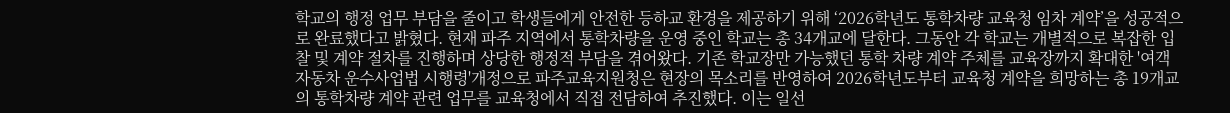학교의 행정 업무 부담을 줄이고 학생들에게 안전한 등하교 환경을 제공하기 위해 ‘2026학년도 통학차량 교육청 임차 계약’을 성공적으로 완료했다고 밝혔다. 현재 파주 지역에서 통학차량을 운영 중인 학교는 총 34개교에 달한다. 그동안 각 학교는 개별적으로 복잡한 입찰 및 계약 절차를 진행하며 상당한 행정적 부담을 겪어왔다. 기존 학교장만 가능했던 통학 차량 계약 주체를 교육장까지 확대한 '여객자동차 운수사업법 시행령'개정으로 파주교육지원청은 현장의 목소리를 반영하여 2026학년도부터 교육청 계약을 희망하는 총 19개교의 통학차량 계약 관련 업무를 교육청에서 직접 전담하여 추진했다. 이는 일선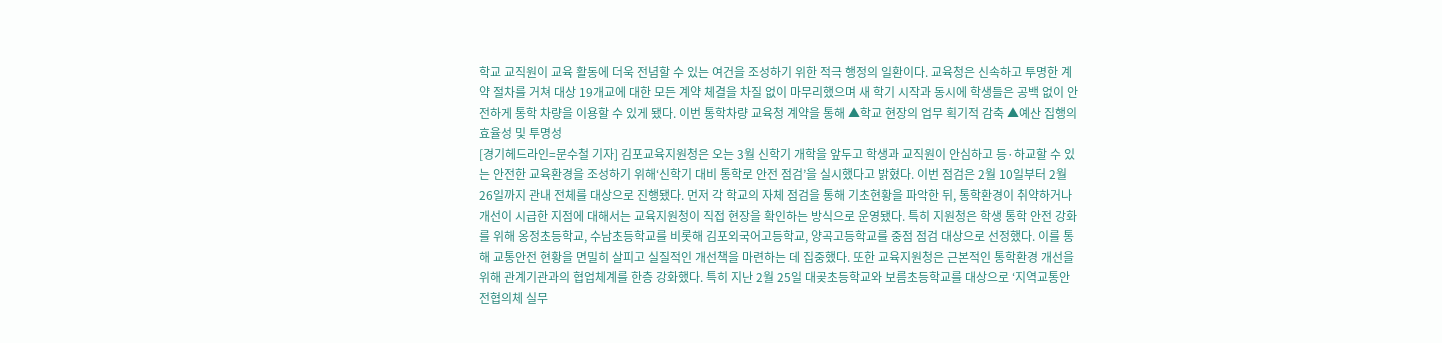학교 교직원이 교육 활동에 더욱 전념할 수 있는 여건을 조성하기 위한 적극 행정의 일환이다. 교육청은 신속하고 투명한 계약 절차를 거쳐 대상 19개교에 대한 모든 계약 체결을 차질 없이 마무리했으며 새 학기 시작과 동시에 학생들은 공백 없이 안전하게 통학 차량을 이용할 수 있게 됐다. 이번 통학차량 교육청 계약을 통해 ▲학교 현장의 업무 획기적 감축 ▲예산 집행의 효율성 및 투명성
[경기헤드라인=문수철 기자] 김포교육지원청은 오는 3월 신학기 개학을 앞두고 학생과 교직원이 안심하고 등·하교할 수 있는 안전한 교육환경을 조성하기 위해‘신학기 대비 통학로 안전 점검’을 실시했다고 밝혔다. 이번 점검은 2월 10일부터 2월 26일까지 관내 전체를 대상으로 진행됐다. 먼저 각 학교의 자체 점검을 통해 기초현황을 파악한 뒤, 통학환경이 취약하거나 개선이 시급한 지점에 대해서는 교육지원청이 직접 현장을 확인하는 방식으로 운영됐다. 특히 지원청은 학생 통학 안전 강화를 위해 옹정초등학교, 수남초등학교를 비롯해 김포외국어고등학교, 양곡고등학교를 중점 점검 대상으로 선정했다. 이를 통해 교통안전 현황을 면밀히 살피고 실질적인 개선책을 마련하는 데 집중했다. 또한 교육지원청은 근본적인 통학환경 개선을 위해 관계기관과의 협업체계를 한층 강화했다. 특히 지난 2월 25일 대곶초등학교와 보름초등학교를 대상으로 ‘지역교통안전협의체 실무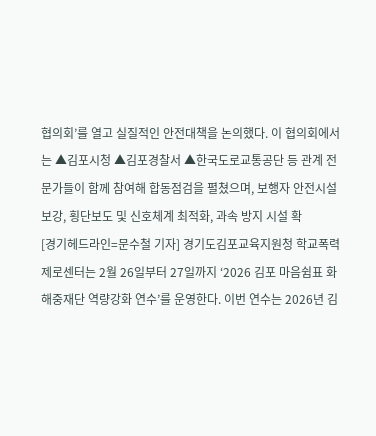협의회’를 열고 실질적인 안전대책을 논의했다. 이 협의회에서는 ▲김포시청 ▲김포경찰서 ▲한국도로교통공단 등 관계 전문가들이 함께 참여해 합동점검을 펼쳤으며, 보행자 안전시설 보강, 횡단보도 및 신호체계 최적화, 과속 방지 시설 확
[경기헤드라인=문수철 기자] 경기도김포교육지원청 학교폭력제로센터는 2월 26일부터 27일까지 ‘2026 김포 마음쉼표 화해중재단 역량강화 연수’를 운영한다. 이번 연수는 2026년 김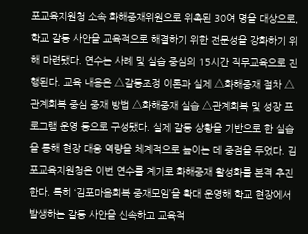포교육지원청 소속 화해중재위원으로 위촉된 30여 명을 대상으로, 학교 갈등 사안을 교육적으로 해결하기 위한 전문성을 강화하기 위해 마련됐다. 연수는 사례 및 실습 중심의 15시간 직무교육으로 진행된다. 교육 내용은 △갈등조정 이론과 실제 △화해중재 절차 △관계회복 중심 중재 방법 △화해중재 실습 △관계회복 및 성장 프로그램 운영 등으로 구성됐다. 실제 갈등 상황을 기반으로 한 실습을 통해 현장 대응 역량을 체계적으로 높이는 데 중점을 두었다. 김포교육지원청은 이번 연수를 계기로 화해중재 활성화를 본격 추진한다. 특히 ‘김포마음회복 중재모임’을 확대 운영해 학교 현장에서 발생하는 갈등 사안을 신속하고 교육적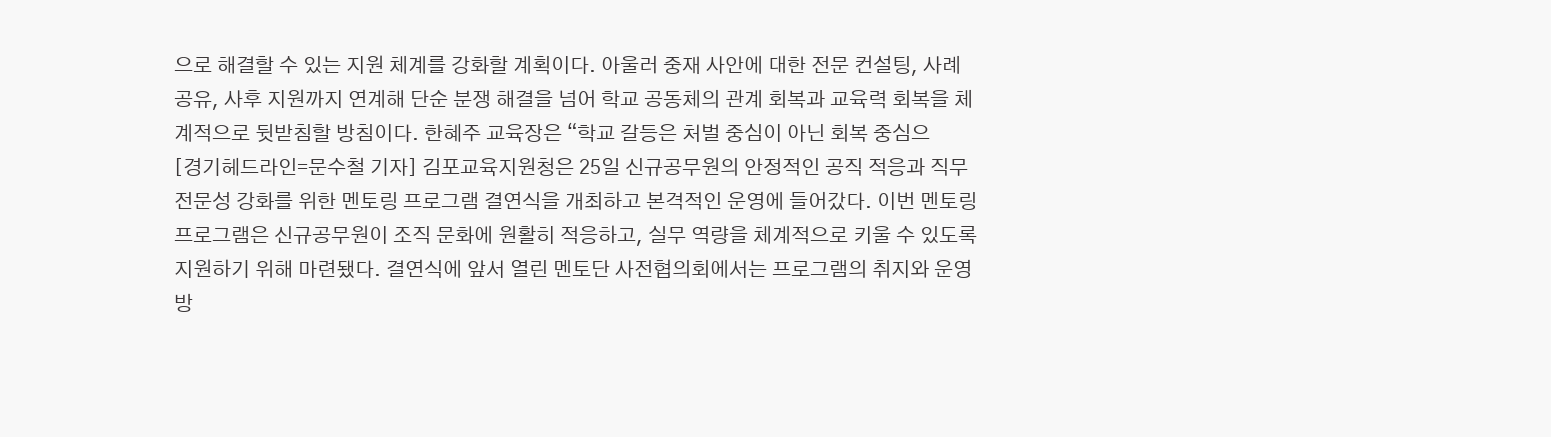으로 해결할 수 있는 지원 체계를 강화할 계획이다. 아울러 중재 사안에 대한 전문 컨설팅, 사례 공유, 사후 지원까지 연계해 단순 분쟁 해결을 넘어 학교 공동체의 관계 회복과 교육력 회복을 체계적으로 뒷받침할 방침이다. 한혜주 교육장은 “학교 갈등은 처벌 중심이 아닌 회복 중심으
[경기헤드라인=문수철 기자] 김포교육지원청은 25일 신규공무원의 안정적인 공직 적응과 직무 전문성 강화를 위한 멘토링 프로그램 결연식을 개최하고 본격적인 운영에 들어갔다. 이번 멘토링 프로그램은 신규공무원이 조직 문화에 원활히 적응하고, 실무 역량을 체계적으로 키울 수 있도록 지원하기 위해 마련됐다. 결연식에 앞서 열린 멘토단 사전협의회에서는 프로그램의 취지와 운영 방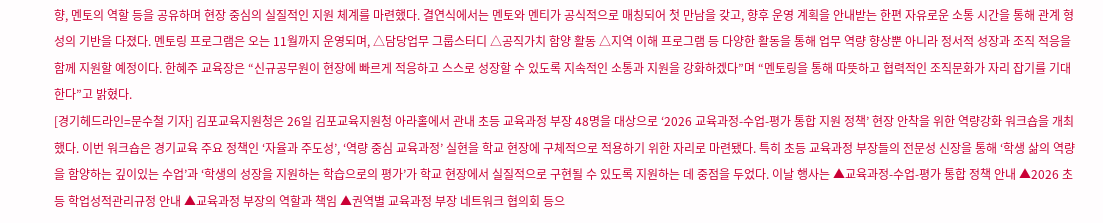향, 멘토의 역할 등을 공유하며 현장 중심의 실질적인 지원 체계를 마련했다. 결연식에서는 멘토와 멘티가 공식적으로 매칭되어 첫 만남을 갖고, 향후 운영 계획을 안내받는 한편 자유로운 소통 시간을 통해 관계 형성의 기반을 다졌다. 멘토링 프로그램은 오는 11월까지 운영되며, △담당업무 그룹스터디 △공직가치 함양 활동 △지역 이해 프로그램 등 다양한 활동을 통해 업무 역량 향상뿐 아니라 정서적 성장과 조직 적응을 함께 지원할 예정이다. 한혜주 교육장은 “신규공무원이 현장에 빠르게 적응하고 스스로 성장할 수 있도록 지속적인 소통과 지원을 강화하겠다”며 “멘토링을 통해 따뜻하고 협력적인 조직문화가 자리 잡기를 기대한다”고 밝혔다.
[경기헤드라인=문수철 기자] 김포교육지원청은 26일 김포교육지원청 아라홀에서 관내 초등 교육과정 부장 48명을 대상으로 ‘2026 교육과정-수업-평가 통합 지원 정책’ 현장 안착을 위한 역량강화 워크숍을 개최했다. 이번 워크숍은 경기교육 주요 정책인 ‘자율과 주도성’, ‘역량 중심 교육과정’ 실현을 학교 현장에 구체적으로 적용하기 위한 자리로 마련됐다. 특히 초등 교육과정 부장들의 전문성 신장을 통해 ‘학생 삶의 역량을 함양하는 깊이있는 수업’과 ‘학생의 성장을 지원하는 학습으로의 평가’가 학교 현장에서 실질적으로 구현될 수 있도록 지원하는 데 중점을 두었다. 이날 행사는 ▲교육과정-수업-평가 통합 정책 안내 ▲2026 초등 학업성적관리규정 안내 ▲교육과정 부장의 역할과 책임 ▲권역별 교육과정 부장 네트워크 협의회 등으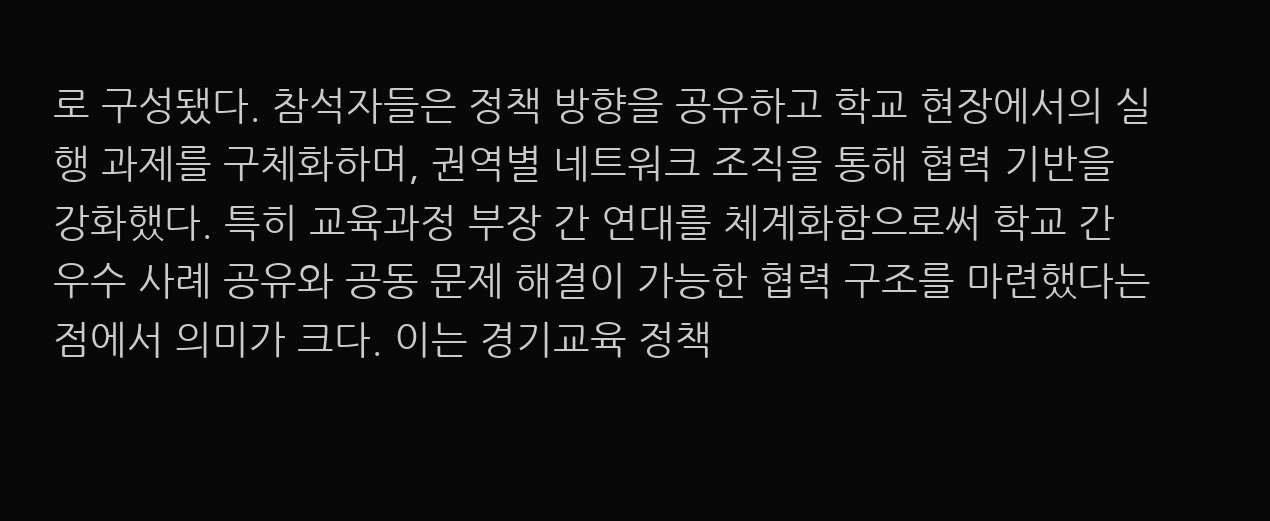로 구성됐다. 참석자들은 정책 방향을 공유하고 학교 현장에서의 실행 과제를 구체화하며, 권역별 네트워크 조직을 통해 협력 기반을 강화했다. 특히 교육과정 부장 간 연대를 체계화함으로써 학교 간 우수 사례 공유와 공동 문제 해결이 가능한 협력 구조를 마련했다는 점에서 의미가 크다. 이는 경기교육 정책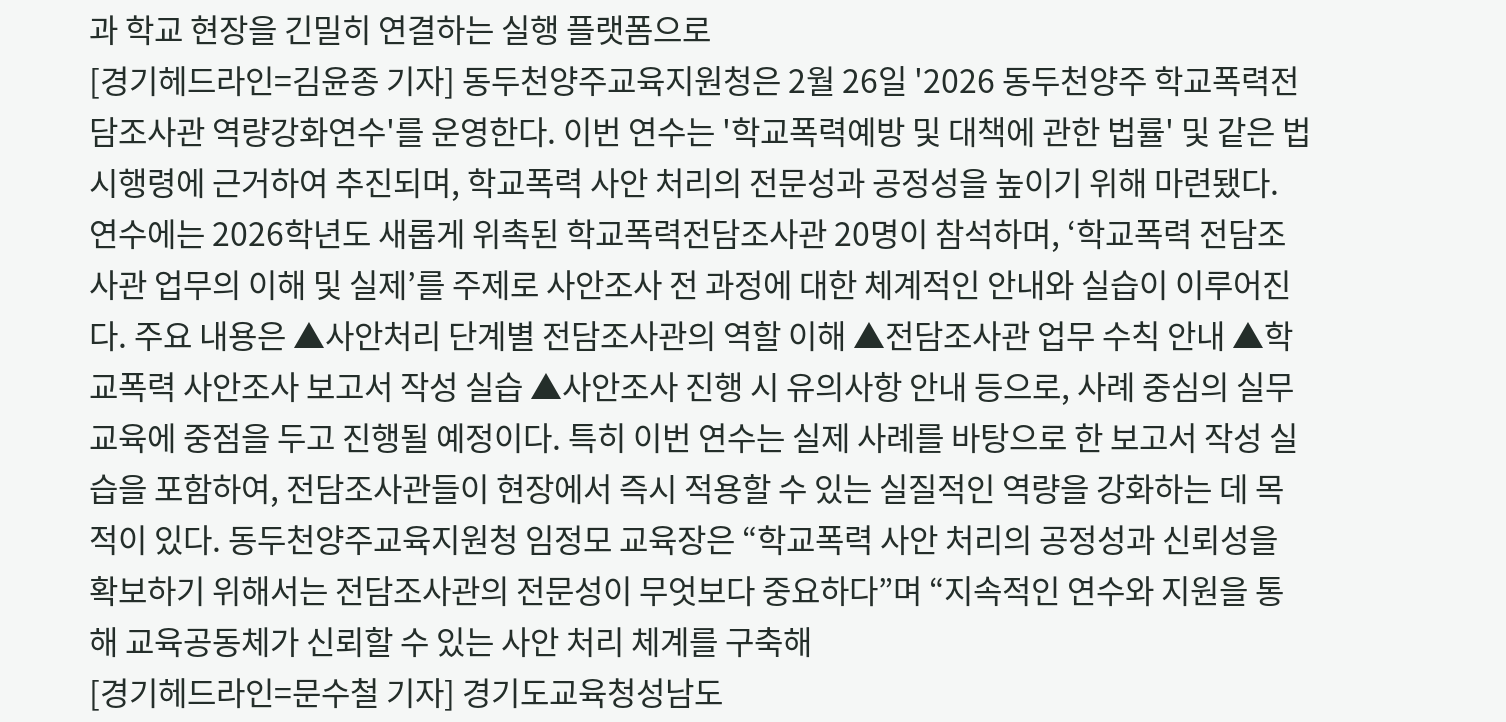과 학교 현장을 긴밀히 연결하는 실행 플랫폼으로
[경기헤드라인=김윤종 기자] 동두천양주교육지원청은 2월 26일 '2026 동두천양주 학교폭력전담조사관 역량강화연수'를 운영한다. 이번 연수는 '학교폭력예방 및 대책에 관한 법률' 및 같은 법 시행령에 근거하여 추진되며, 학교폭력 사안 처리의 전문성과 공정성을 높이기 위해 마련됐다. 연수에는 2026학년도 새롭게 위촉된 학교폭력전담조사관 20명이 참석하며, ‘학교폭력 전담조사관 업무의 이해 및 실제’를 주제로 사안조사 전 과정에 대한 체계적인 안내와 실습이 이루어진다. 주요 내용은 ▲사안처리 단계별 전담조사관의 역할 이해 ▲전담조사관 업무 수칙 안내 ▲학교폭력 사안조사 보고서 작성 실습 ▲사안조사 진행 시 유의사항 안내 등으로, 사례 중심의 실무 교육에 중점을 두고 진행될 예정이다. 특히 이번 연수는 실제 사례를 바탕으로 한 보고서 작성 실습을 포함하여, 전담조사관들이 현장에서 즉시 적용할 수 있는 실질적인 역량을 강화하는 데 목적이 있다. 동두천양주교육지원청 임정모 교육장은 “학교폭력 사안 처리의 공정성과 신뢰성을 확보하기 위해서는 전담조사관의 전문성이 무엇보다 중요하다”며 “지속적인 연수와 지원을 통해 교육공동체가 신뢰할 수 있는 사안 처리 체계를 구축해
[경기헤드라인=문수철 기자] 경기도교육청성남도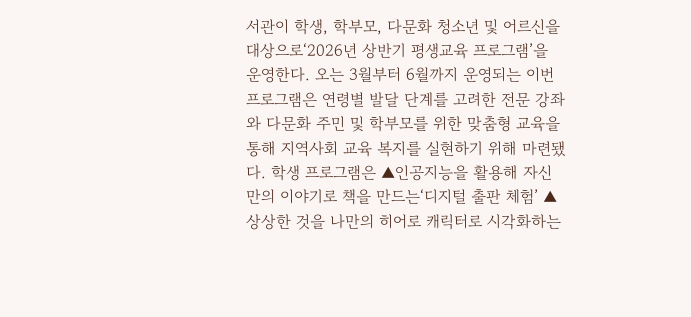서관이 학생, 학부모, 다문화 청소년 및 어르신을 대상으로‘2026년 상반기 평생교육 프로그램’을 운영한다. 오는 3월부터 6월까지 운영되는 이번 프로그램은 연령별 발달 단계를 고려한 전문 강좌와 다문화 주민 및 학부모를 위한 맞춤형 교육을 통해 지역사회 교육 복지를 실현하기 위해 마련됐다. 학생 프로그램은 ▲인공지능을 활용해 자신만의 이야기로 책을 만드는‘디지털 출판 체험’ ▲상상한 것을 나만의 히어로 캐릭터로 시각화하는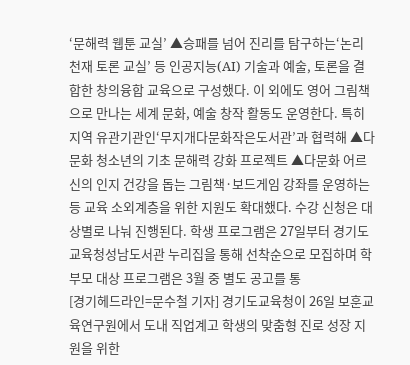‘문해력 웹툰 교실’ ▲승패를 넘어 진리를 탐구하는‘논리 천재 토론 교실’ 등 인공지능(AI) 기술과 예술, 토론을 결합한 창의융합 교육으로 구성했다. 이 외에도 영어 그림책으로 만나는 세계 문화, 예술 창작 활동도 운영한다. 특히 지역 유관기관인‘무지개다문화작은도서관’과 협력해 ▲다문화 청소년의 기초 문해력 강화 프로젝트 ▲다문화 어르신의 인지 건강을 돕는 그림책·보드게임 강좌를 운영하는 등 교육 소외계층을 위한 지원도 확대했다. 수강 신청은 대상별로 나눠 진행된다. 학생 프로그램은 27일부터 경기도교육청성남도서관 누리집을 통해 선착순으로 모집하며 학부모 대상 프로그램은 3월 중 별도 공고를 통
[경기헤드라인=문수철 기자] 경기도교육청이 26일 보훈교육연구원에서 도내 직업계고 학생의 맞춤형 진로 성장 지원을 위한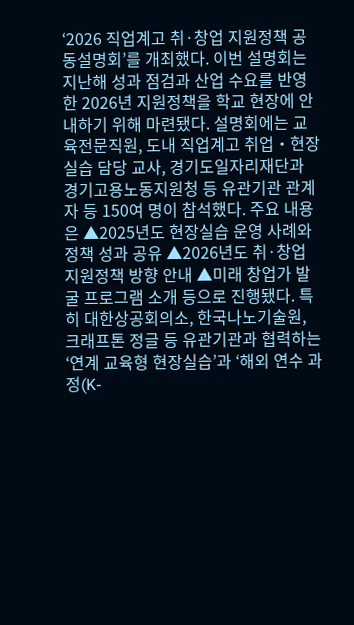‘2026 직업계고 취·창업 지원정책 공동설명회’를 개최했다. 이번 설명회는 지난해 성과 점검과 산업 수요를 반영한 2026년 지원정책을 학교 현장에 안내하기 위해 마련됐다. 설명회에는 교육전문직원, 도내 직업계고 취업・현장실습 담당 교사, 경기도일자리재단과 경기고용노동지원청 등 유관기관 관계자 등 150여 명이 참석했다. 주요 내용은 ▲2025년도 현장실습 운영 사례와 정책 성과 공유 ▲2026년도 취·창업 지원정책 방향 안내 ▲미래 창업가 발굴 프로그램 소개 등으로 진행됐다. 특히 대한상공회의소, 한국나노기술원, 크래프톤 정글 등 유관기관과 협력하는 ‘연계 교육형 현장실습’과 ‘해외 연수 과정(K-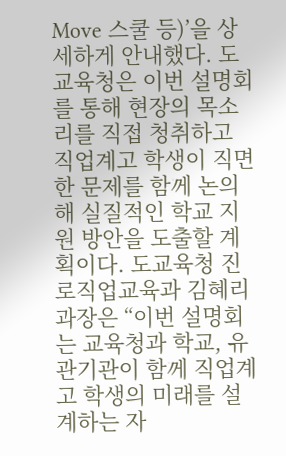Move 스쿨 등)’을 상세하게 안내했다. 도교육청은 이번 설명회를 통해 현장의 목소리를 직접 청취하고 직업계고 학생이 직면한 문제를 함께 논의해 실질적인 학교 지원 방안을 도출할 계획이다. 도교육청 진로직업교육과 김혜리 과장은 “이번 설명회는 교육청과 학교, 유관기관이 함께 직업계고 학생의 미래를 설계하는 자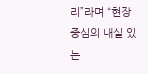리”라며 “현장 중심의 내실 있는